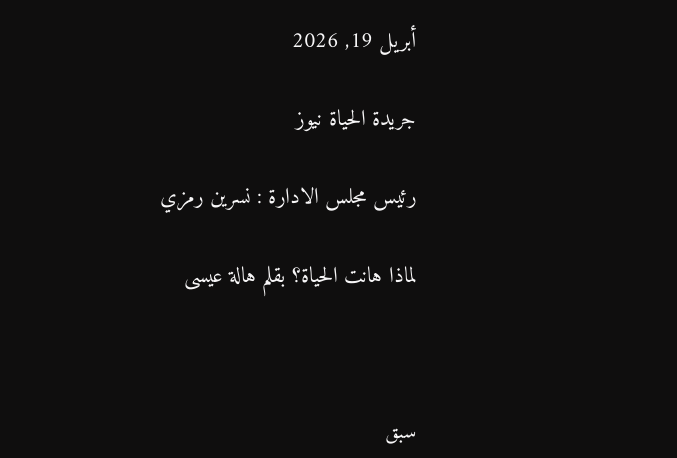أبريل 19, 2026

جريدة الحياة نيوز

رئيس مجلس الادارة : نسرين رمزي

لماذا هانت الحياة؟ بقلم هالة عيسى



سبق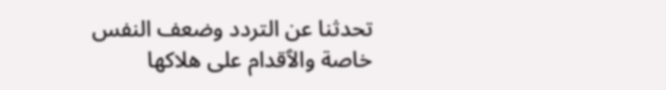تحدثنا عن التردد وضعف النفس خاصة والٱقدام على هلاكها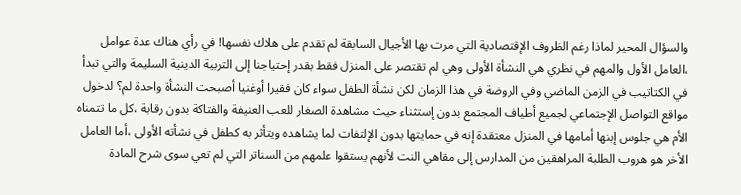والسؤال المحير لماذا رغم الظروف الإقتصادية التي مرت بها الأجيال السابقة لم تقدم على هلاك نفسها! في رأي هناك عدة عوامل ،العامل الأول والمهم في نظري هي النشأة الأولى وهي لم تقتصر على المنزل فقط بقدر إحتياجنا إلى التربية الدينية السليمة والتي تبدأ في الكتاتيب في الزمن الماضي وفي الروضة في هذا الزمان لكن نشأة الطفل سواء كان فقيرا أوغنيا أصبحت النشأة واحدة لم؟ لدخول مواقع التواصل الإجتماعي لجميع أطياف المجتمع بدون إستثناء حيث مشاهدة الصغار للعب العنيفة والفتاكة بدون رقابة ،كل ما تتمناه الأم هي جلوس إبنها أمامها في المنزل معتقدة إنه في حمايتها بدون الإلتفات لما يشاهده ويتأثر به كطفل في نشأته الأولى ،أما العامل الأخر هو هروب الطلبة المراهقين من المدارس إلى مقاهي النت لأنهم يستقوا علمهم من السناتر التي لم تعي سوى شرح المادة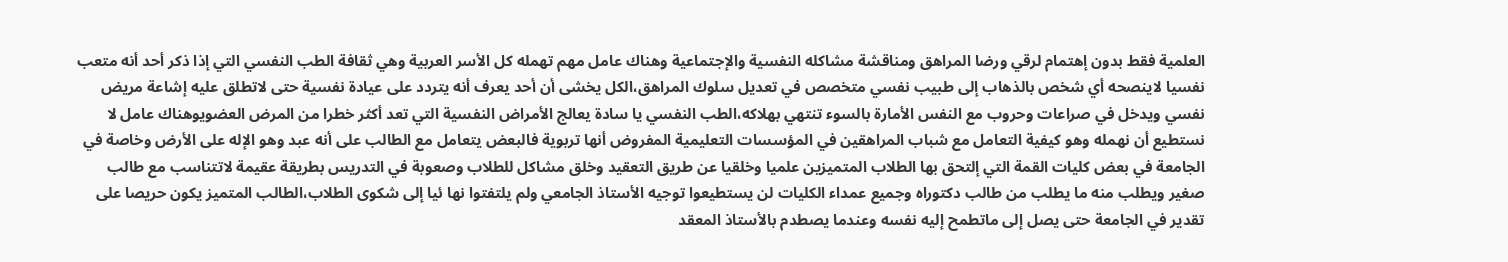العلمية فقط بدون إهتمام لرقي ورضا المراهق ومناقشة مشاكله النفسية والإجتماعية وهناك عامل مهم تهمله كل الأسر العربية وهي ثقافة الطب النفسي التي إذا ذكر أحد أنه متعب نفسيا لاينصحه أي شخص بالذهاب إلى طبيب نفسي متخصص في تعديل سلوك المراهق،الكل يخشى أن أحد يعرف أنه يتردد على عيادة نفسية حتى لاتطلق عليه إشاعة مريض نفسي ويدخل في صراعات وحروب مع النفس الأمارة بالسوء تنتهي بهلاكه،الطب النفسي يا سادة يعالج الأمراض النفسية التي تعد أكثر خطرا من المرض العضويوهناك عامل لا نستطيع أن نهمله وهو كيفية التعامل مع شباب المراهقين في المؤسسات التعليمية المفروض أنها تربوية فالبعض يتعامل مع الطالب على أنه عبد وهو الإله على الأرض وخاصة في الجامعة في بعض كليات القمة التي إلتحق بها الطلاب المتميزين علميا وخلقيا عن طريق التعقيد وخلق مشاكل للطلاب وصعوبة في التدريس بطريقة عقيمة لاتتناسب مع طالب صغير ويطلب منه ما يطلب من طالب دكتوراه وجميع عمداء الكليات لن يستطيعوا توجيه الأستاذ الجامعي ولم يلتفتوا نها ئيا إلى شكوى الطلاب،الطالب المتميز يكون حريصا على تقدير في الجامعة حتى يصل إلى ماتطمح إليه نفسه وعندما يصطدم بالأستاذ المعقد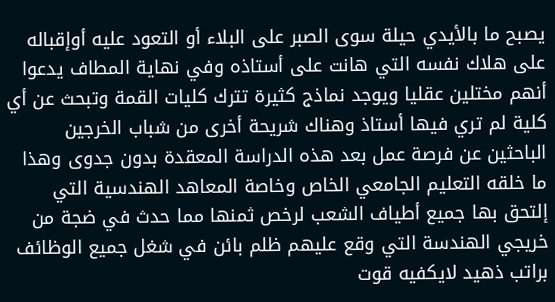يصبح ما بالأيدي حيلة سوى الصبر على البلاء أو التعود عليه أوإقباله على هلاك نفسه التي هانت على أستاذه وفي نهاية المطاف يدعوا أنهم مختلين عقليا ويوجد نماذج كثيرة تترك كليات القمة وتبحث عن أي كلية لم تري فيها أستاذ وهناك شريحة أخرى من شباب الخرجين الباحثين عن فرصة عمل بعد هذه الدراسة المعقدة بدون جدوى وهذا ما خلقه التعليم الجامعي الخاص وخاصة المعاهد الهندسية التي إلتحق بها جميع أطياف الشعب لرخص ثمنها مما حدث في ضجة من خريجي الهندسة التي وقع عليهم ظلم بائن في شغل جميع الوظائف براتب ذهيد لايكفيه قوت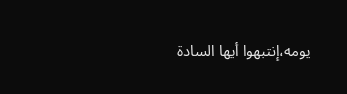يومه،إنتبهوا أيها السادة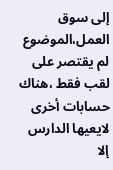إلى سوق العمل،الموضوع لم يقتصر على لقب فقط ،هناك حسابات أخرى لايعيها الدارس إلا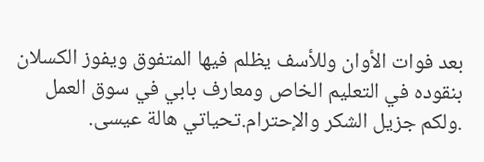بعد فوات الأوان وللأسف يظلم فيها المتفوق ويفوز الكسلان بنقوده في التعليم الخاص ومعارف بابي في سوق العمل .ولكم جزيل الشكر والإحترام.تحياتي هالة عيسى.